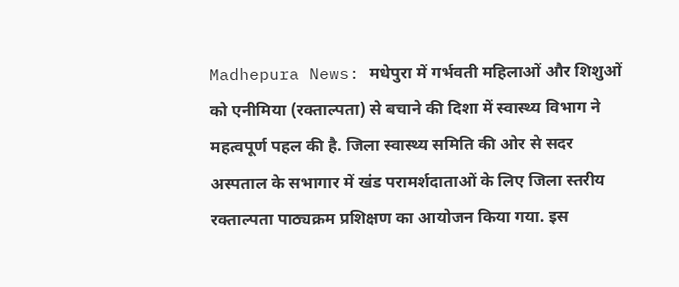Madhepura News: मधेपुरा में गर्भवती महिलाओं और शिशुओं को एनीमिया (रक्ताल्पता) से बचाने की दिशा में स्वास्थ्य विभाग ने महत्वपूर्ण पहल की है. जिला स्वास्थ्य समिति की ओर से सदर अस्पताल के सभागार में खंड परामर्शदाताओं के लिए जिला स्तरीय रक्ताल्पता पाठ्यक्रम प्रशिक्षण का आयोजन किया गया. इस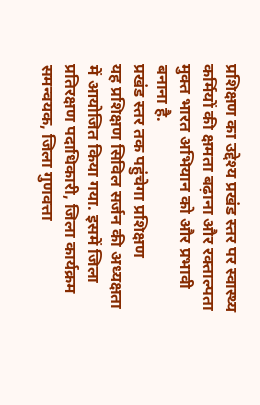प्रशिक्षण का उद्देश्य प्रखंड स्तर पर स्वास्थ्य कर्मियों की क्षमता बढ़ाना और रक्ताल्पता मुक्त भारत अभियान को और प्रभावी बनाना है.
प्रखंड स्तर तक पहुंचेगा प्रशिक्षण
यह प्रशिक्षण सिविल सर्जन की अध्यक्षता में आयोजित किया गया. इसमें जिला प्रतिरक्षण पदाधिकारी, जिला कार्यक्रम समन्वयक, जिला गुणवत्ता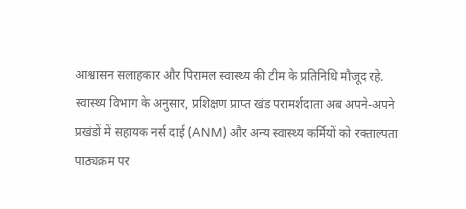आश्वासन सलाहकार और पिरामल स्वास्थ्य की टीम के प्रतिनिधि मौजूद रहे.
स्वास्थ्य विभाग के अनुसार, प्रशिक्षण प्राप्त खंड परामर्शदाता अब अपने-अपने प्रखंडों में सहायक नर्स दाई (ANM) और अन्य स्वास्थ्य कर्मियों को रक्ताल्पता पाठ्यक्रम पर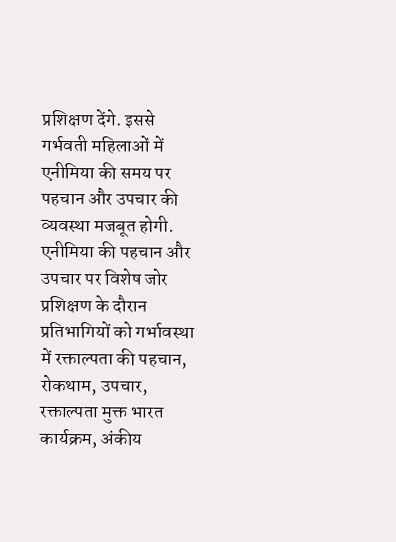प्रशिक्षण देंगे. इससे गर्भवती महिलाओं में एनीमिया की समय पर पहचान और उपचार की व्यवस्था मजबूत होगी.
एनीमिया की पहचान और उपचार पर विशेष जोर
प्रशिक्षण के दौरान प्रतिभागियों को गर्भावस्था में रक्ताल्पता की पहचान, रोकथाम, उपचार, रक्ताल्पता मुक्त भारत कार्यक्रम, अंकीय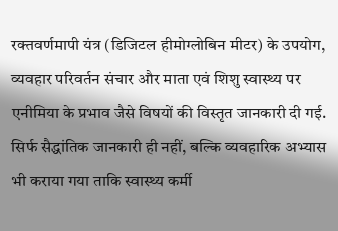रक्तवर्णमापी यंत्र (डिजिटल हीमोग्लोबिन मीटर) के उपयोग, व्यवहार परिवर्तन संचार और माता एवं शिशु स्वास्थ्य पर एनीमिया के प्रभाव जैसे विषयों की विस्तृत जानकारी दी गई.
सिर्फ सैद्धांतिक जानकारी ही नहीं, बल्कि व्यवहारिक अभ्यास भी कराया गया ताकि स्वास्थ्य कर्मी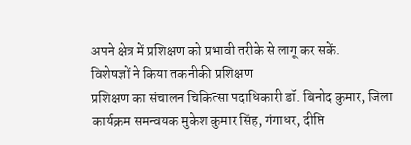अपने क्षेत्र में प्रशिक्षण को प्रभावी तरीके से लागू कर सकें.
विशेषज्ञों ने किया तकनीकी प्रशिक्षण
प्रशिक्षण का संचालन चिकित्सा पदाधिकारी डॉ. बिनोद कुमार, जिला कार्यक्रम समन्वयक मुकेश कुमार सिंह, गंगाधर, दीप्ति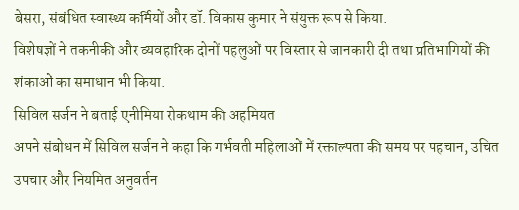बेसरा, संबंधित स्वास्थ्य कर्मियों और डॉ. विकास कुमार ने संयुक्त रूप से किया.
विशेषज्ञों ने तकनीकी और व्यवहारिक दोनों पहलुओं पर विस्तार से जानकारी दी तथा प्रतिभागियों की शंकाओं का समाधान भी किया.
सिविल सर्जन ने बताई एनीमिया रोकथाम की अहमियत
अपने संबोधन में सिविल सर्जन ने कहा कि गर्भवती महिलाओं में रक्ताल्पता की समय पर पहचान, उचित उपचार और नियमित अनुवर्तन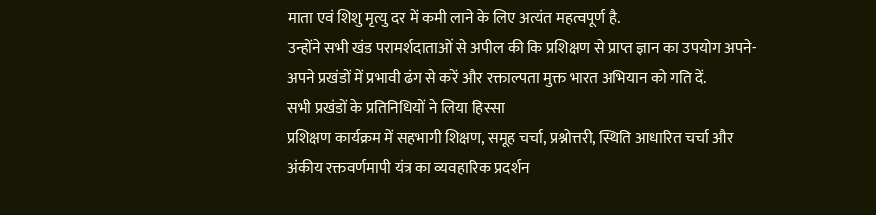माता एवं शिशु मृत्यु दर में कमी लाने के लिए अत्यंत महत्वपूर्ण है.
उन्होंने सभी खंड परामर्शदाताओं से अपील की कि प्रशिक्षण से प्राप्त ज्ञान का उपयोग अपने-अपने प्रखंडों में प्रभावी ढंग से करें और रक्ताल्पता मुक्त भारत अभियान को गति दें.
सभी प्रखंडों के प्रतिनिधियों ने लिया हिस्सा
प्रशिक्षण कार्यक्रम में सहभागी शिक्षण, समूह चर्चा, प्रश्नोत्तरी, स्थिति आधारित चर्चा और अंकीय रक्तवर्णमापी यंत्र का व्यवहारिक प्रदर्शन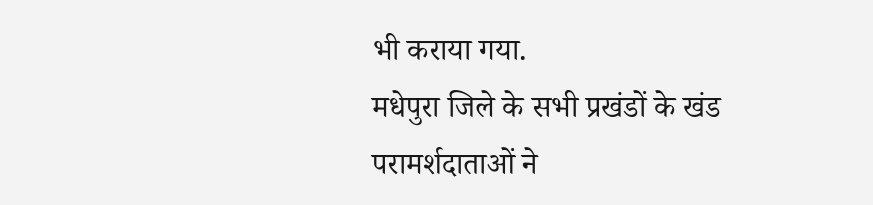भी कराया गया.
मधेपुरा जिले के सभी प्रखंडों के खंड परामर्शदाताओं ने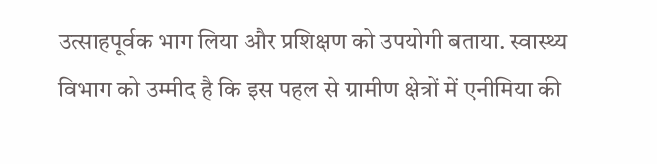उत्साहपूर्वक भाग लिया और प्रशिक्षण को उपयोगी बताया. स्वास्थ्य विभाग को उम्मीद है कि इस पहल से ग्रामीण क्षेत्रों में एनीमिया की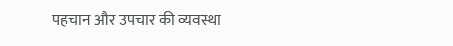पहचान और उपचार की व्यवस्था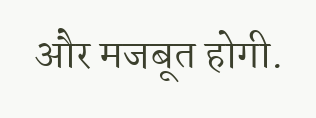और मजबूत होगी.